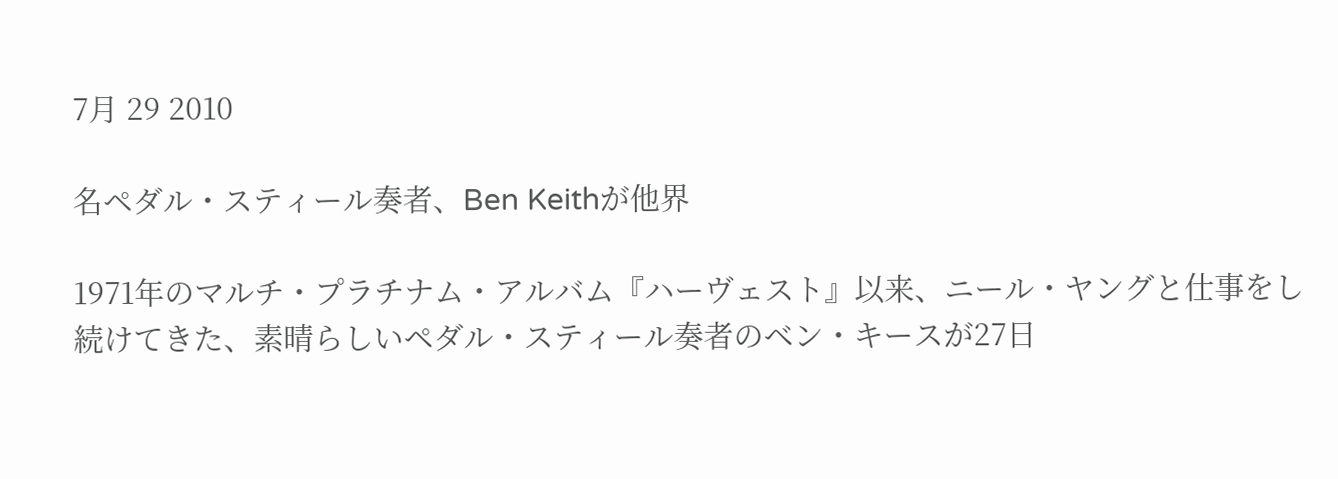7月 29 2010

名ペダル・スティール奏者、Ben Keithが他界

1971年のマルチ・プラチナム・アルバム『ハーヴェスト』以来、ニール・ヤングと仕事をし続けてきた、素晴らしいペダル・スティール奏者のベン・キースが27日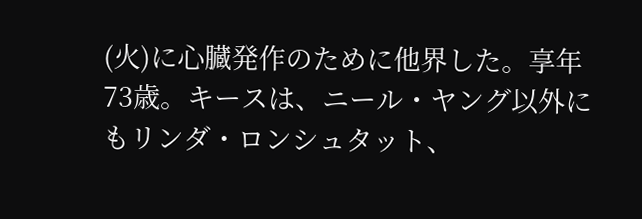(火)に心臓発作のために他界した。享年73歳。キースは、ニール・ヤング以外にもリンダ・ロンシュタット、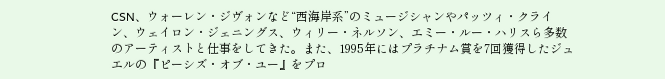CSN、ウォーレン・ジヴォンなど“西海岸系”のミュージシャンやパッツィ・クライン、ウェイロン・ジェニングス、ウィリー・ネルソン、エミー・ルー・ハリスら多数のアーティストと仕事をしてきた。また、1995年にはプラチナム賞を7回獲得したジュエルの『ピーシズ・オブ・ユー』をプロ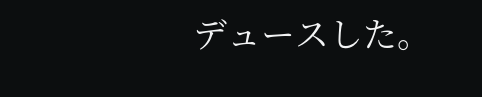デュースした。